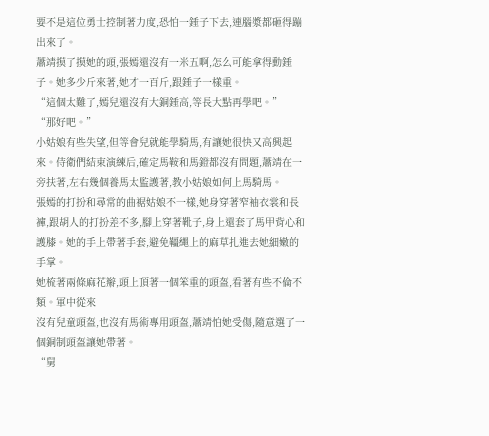要不是這位勇士控制著力度,恐怕一錘子下去,連腦漿都砸得蹦出來了。
蕭靖摸了摸她的頭,張嫣還沒有一米五啊,怎么可能拿得動錘子。她多少斤來著,她才一百斤,跟錘子一樣重。
“這個太難了,嫣兒還沒有大銅錘高,等長大點再學吧。”
“那好吧。”
小姑娘有些失望,但等會兒就能學騎馬,有讓她很快又高興起來。侍衛們結束演練后,確定馬鞍和馬鐙都沒有問題,蕭靖在一旁扶著,左右幾個養馬太監護著,教小姑娘如何上馬騎馬。
張嫣的打扮和尋常的曲裾姑娘不一樣,她身穿著窄袖衣裳和長褲,跟胡人的打扮差不多,腳上穿著靴子,身上還套了馬甲背心和護膝。她的手上帶著手套,避免韁繩上的麻草扎進去她細嫩的手掌。
她梳著兩條麻花辮,頭上頂著一個笨重的頭盔,看著有些不倫不類。軍中從來
沒有兒童頭盔,也沒有馬術專用頭盔,蕭靖怕她受傷,隨意選了一個銅制頭盔讓她帶著。
“舅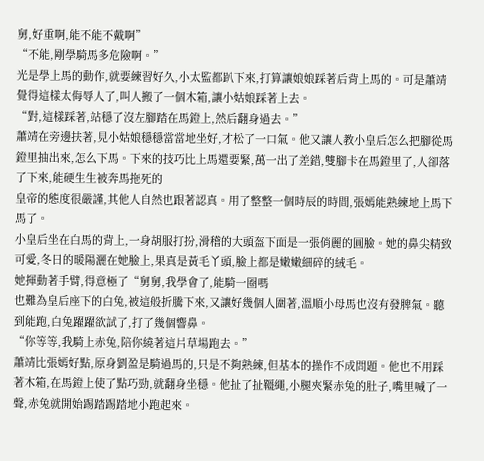舅,好重啊,能不能不戴啊”
“不能,剛學騎馬多危險啊。”
光是學上馬的動作,就要練習好久,小太監都趴下來,打算讓娘娘踩著后背上馬的。可是蕭靖覺得這樣太侮辱人了,叫人搬了一個木箱,讓小姑娘踩著上去。
“對,這樣踩著,站穩了沒左腳踏在馬鐙上,然后翻身過去。”
蕭靖在旁邊扶著,見小姑娘穩穩當當地坐好,才松了一口氣。他又讓人教小皇后怎么把腳從馬鐙里抽出來,怎么下馬。下來的技巧比上馬還要緊,萬一出了差錯,雙腳卡在馬鐙里了,人卻落了下來,能硬生生被奔馬拖死的
皇帝的態度很嚴謹,其他人自然也跟著認真。用了整整一個時辰的時間,張嫣能熟練地上馬下馬了。
小皇后坐在白馬的背上,一身胡服打扮,滑稽的大頭盔下面是一張俏麗的圓臉。她的鼻尖精致可愛,冬日的暖陽灑在她臉上,果真是黃毛丫頭,臉上都是嫩嫩細碎的絨毛。
她揮動著手臂,得意極了“舅舅,我學會了,能騎一圈嗎
也難為皇后座下的白兔,被這般折騰下來,又讓好幾個人圍著,溫順小母馬也沒有發脾氣。聽到能跑,白兔躍躍欲試了,打了幾個響鼻。
“你等等,我騎上赤兔,陪你繞著這片草場跑去。”
蕭靖比張嫣好點,原身劉盈是騎過馬的,只是不夠熟練,但基本的操作不成問題。他也不用踩著木箱,在馬鐙上使了點巧勁,就翻身坐穩。他扯了扯韁繩,小腿夾緊赤兔的肚子,嘴里喊了一聲,赤兔就開始踢踏踢踏地小跑起來。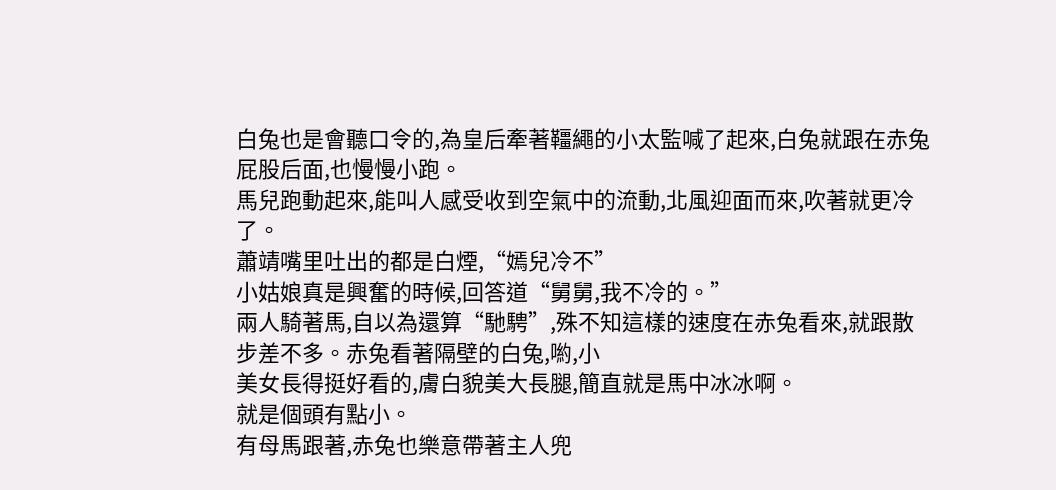白兔也是會聽口令的,為皇后牽著韁繩的小太監喊了起來,白兔就跟在赤兔屁股后面,也慢慢小跑。
馬兒跑動起來,能叫人感受收到空氣中的流動,北風迎面而來,吹著就更冷了。
蕭靖嘴里吐出的都是白煙,“嫣兒冷不”
小姑娘真是興奮的時候,回答道“舅舅,我不冷的。”
兩人騎著馬,自以為還算“馳騁”,殊不知這樣的速度在赤兔看來,就跟散步差不多。赤兔看著隔壁的白兔,喲,小
美女長得挺好看的,膚白貌美大長腿,簡直就是馬中冰冰啊。
就是個頭有點小。
有母馬跟著,赤兔也樂意帶著主人兜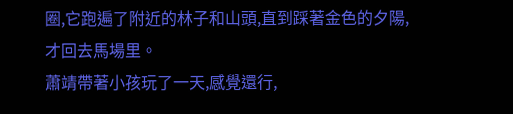圈,它跑遍了附近的林子和山頭,直到踩著金色的夕陽,才回去馬場里。
蕭靖帶著小孩玩了一天,感覺還行,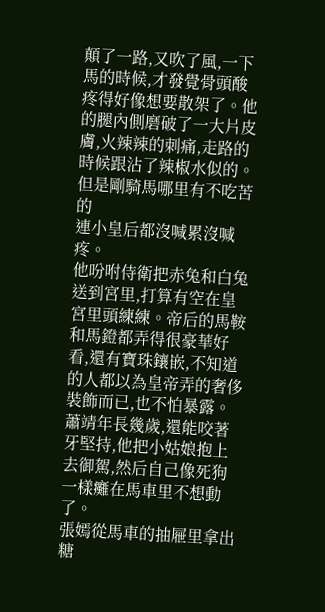顛了一路,又吹了風,一下馬的時候,才發覺骨頭酸疼得好像想要散架了。他的腿內側磨破了一大片皮膚,火辣辣的刺痛,走路的時候跟沾了辣椒水似的。
但是剛騎馬哪里有不吃苦的
連小皇后都沒喊累沒喊疼。
他吩咐侍衛把赤兔和白兔送到宮里,打算有空在皇宮里頭練練。帝后的馬鞍和馬鐙都弄得很豪華好看,還有寶珠鑲嵌,不知道的人都以為皇帝弄的奢侈裝飾而已,也不怕暴露。
蕭靖年長幾歲,還能咬著牙堅持,他把小姑娘抱上去御駕,然后自己像死狗一樣癱在馬車里不想動了。
張嫣從馬車的抽屜里拿出糖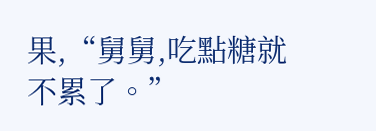果,“舅舅,吃點糖就不累了。”